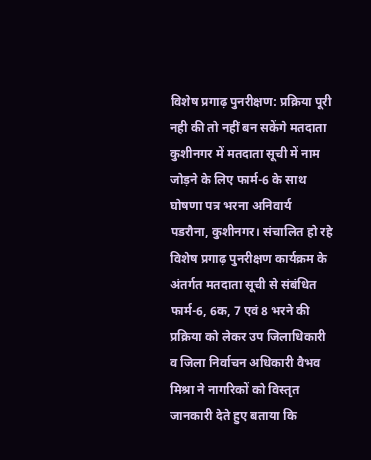विशेष प्रगाढ़ पुनरीक्षण: प्रक्रिया पूरी नही की तो नहीं बन सकेंगे मतदाता
कुशीनगर में मतदाता सूची में नाम जोड़ने के लिए फार्म-6 के साथ घोषणा पत्र भरना अनिवार्य
पडरौना, कुशीनगर। संचालित हो रहे विशेष प्रगाढ़ पुनरीक्षण कार्यक्रम के अंतर्गत मतदाता सूची से संबंधित फार्म-6, 6क, 7 एवं 8 भरने की प्रक्रिया को लेकर उप जिलाधिकारी व जिला निर्वाचन अधिकारी वैभव मिश्रा ने नागरिकों को विस्तृत जानकारी देते हुए बताया कि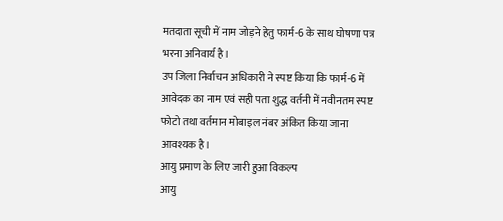मतदाता सूची में नाम जोड़ने हेतु फार्म-6 के साथ घोषणा पत्र भरना अनिवार्य है।
उप जिला निर्वाचन अधिकारी ने स्पष्ट किया कि फार्म-6 में आवेदक का नाम एवं सही पता शुद्ध वर्तनी में नवीनतम स्पष्ट फोटो तथा वर्तमान मोबाइल नंबर अंकित किया जाना आवश्यक है।
आयु प्रमाण के लिए जारी हुआ विकल्प
आयु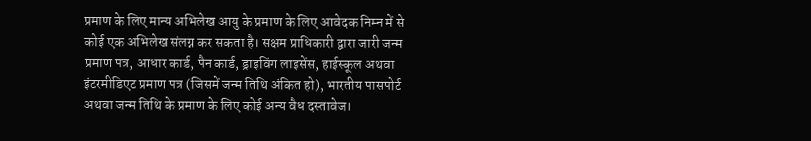प्रमाण के लिए मान्य अभिलेख आयु के प्रमाण के लिए आवेदक निम्न में से कोई एक अभिलेख संलग्न कर सकता है। सक्षम प्राधिकारी द्वारा जारी जन्म प्रमाण पत्र, आधार कार्ड, पैन कार्ड, ड्राइविंग लाइसेंस, हाईस्कूल अथवा इंटरमीडिएट प्रमाण पत्र (जिसमें जन्म तिथि अंकित हो), भारतीय पासपोर्ट अथवा जन्म तिथि के प्रमाण के लिए कोई अन्य वैध दस्तावेज।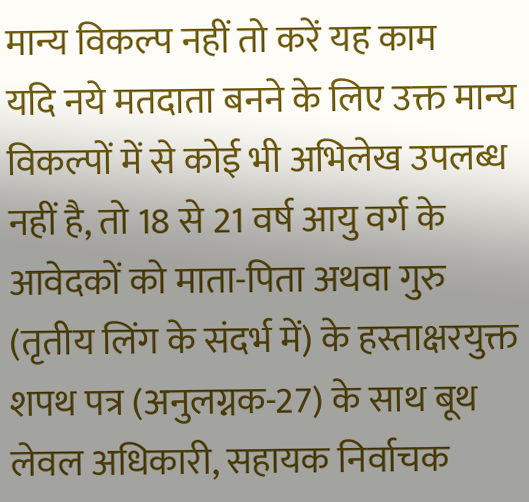मान्य विकल्प नहीं तो करें यह काम
यदि नये मतदाता बनने के लिए उक्त मान्य विकल्पों में से कोई भी अभिलेख उपलब्ध नहीं है, तो 18 से 21 वर्ष आयु वर्ग के आवेदकों को माता-पिता अथवा गुरु (तृतीय लिंग के संदर्भ में) के हस्ताक्षरयुक्त शपथ पत्र (अनुलग्नक-27) के साथ बूथ लेवल अधिकारी, सहायक निर्वाचक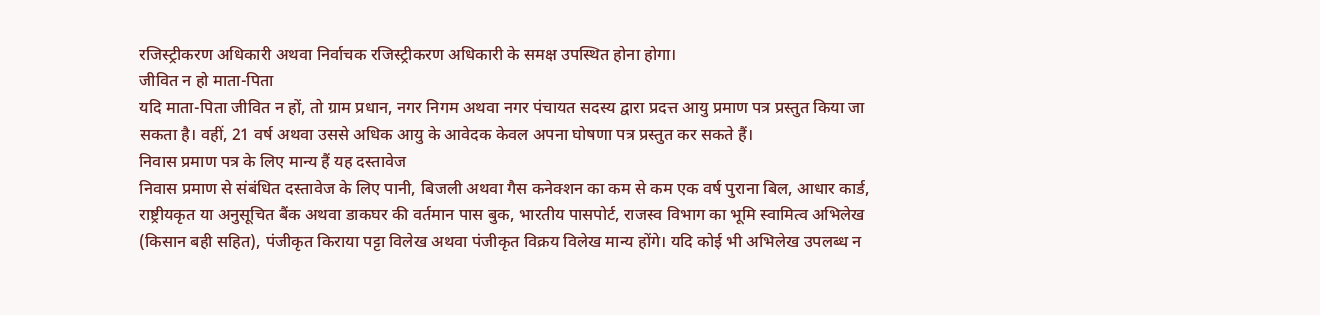रजिस्ट्रीकरण अधिकारी अथवा निर्वाचक रजिस्ट्रीकरण अधिकारी के समक्ष उपस्थित होना होगा।
जीवित न हो माता-पिता
यदि माता-पिता जीवित न हों, तो ग्राम प्रधान, नगर निगम अथवा नगर पंचायत सदस्य द्वारा प्रदत्त आयु प्रमाण पत्र प्रस्तुत किया जा सकता है। वहीं, 21 वर्ष अथवा उससे अधिक आयु के आवेदक केवल अपना घोषणा पत्र प्रस्तुत कर सकते हैं।
निवास प्रमाण पत्र के लिए मान्य हैं यह दस्तावेज
निवास प्रमाण से संबंधित दस्तावेज के लिए पानी, बिजली अथवा गैस कनेक्शन का कम से कम एक वर्ष पुराना बिल, आधार कार्ड, राष्ट्रीयकृत या अनुसूचित बैंक अथवा डाकघर की वर्तमान पास बुक, भारतीय पासपोर्ट, राजस्व विभाग का भूमि स्वामित्व अभिलेख (किसान बही सहित), पंजीकृत किराया पट्टा विलेख अथवा पंजीकृत विक्रय विलेख मान्य होंगे। यदि कोई भी अभिलेख उपलब्ध न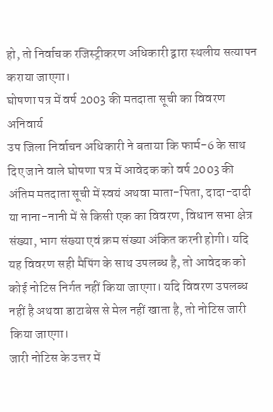हो, तो निर्वाचक रजिस्ट्रीकरण अधिकारी द्वारा स्थलीय सत्यापन कराया जाएगा।
घोषणा पत्र में वर्ष 2003 की मतदाता सूची का विवरण अनिवार्य
उप जिला निर्वाचन अधिकारी ने बताया कि फार्म-6 के साथ दिए जाने वाले घोषणा पत्र में आवेदक को वर्ष 2003 की अंतिम मतदाता सूची में स्वयं अथवा माता-पिता, दादा-दादी या नाना-नानी में से किसी एक का विवरण, विधान सभा क्षेत्र संख्या, भाग संख्या एवं क्रम संख्या अंकित करनी होगी। यदि यह विवरण सही मैपिंग के साथ उपलब्ध है, तो आवेदक को कोई नोटिस निर्गत नहीं किया जाएगा। यदि विवरण उपलब्ध नहीं है अथवा डाटाबेस से मेल नहीं खाता है, तो नोटिस जारी किया जाएगा।
जारी नोटिस के उत्तर में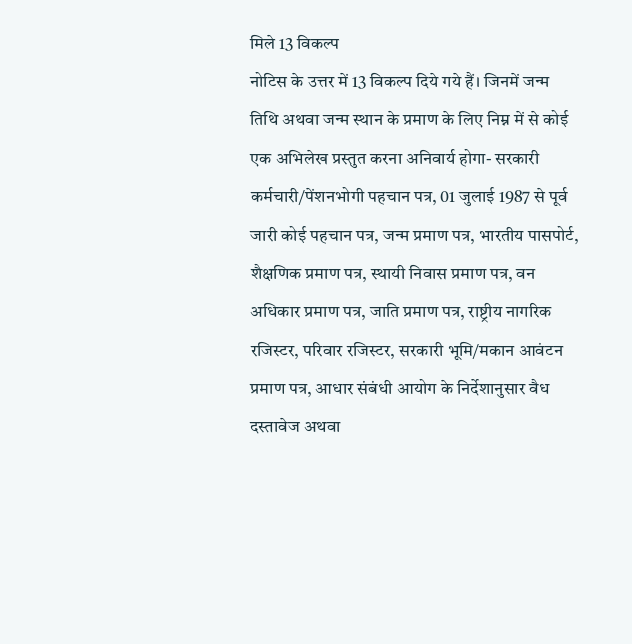मिले 13 विकल्प
नोटिस के उत्तर में 13 विकल्प दिये गये हैं। जिनमें जन्म तिथि अथवा जन्म स्थान के प्रमाण के लिए निम्न में से कोई एक अभिलेख प्रस्तुत करना अनिवार्य होगा- सरकारी कर्मचारी/पेंशनभोगी पहचान पत्र, 01 जुलाई 1987 से पूर्व जारी कोई पहचान पत्र, जन्म प्रमाण पत्र, भारतीय पासपोर्ट, शैक्षणिक प्रमाण पत्र, स्थायी निवास प्रमाण पत्र, वन अधिकार प्रमाण पत्र, जाति प्रमाण पत्र, राष्ट्रीय नागरिक रजिस्टर, परिवार रजिस्टर, सरकारी भूमि/मकान आवंटन प्रमाण पत्र, आधार संबंधी आयोग के निर्देशानुसार वैध दस्तावेज अथवा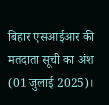बिहार एसआईआर की मतदाता सूची का अंश (01 जुलाई 2025)।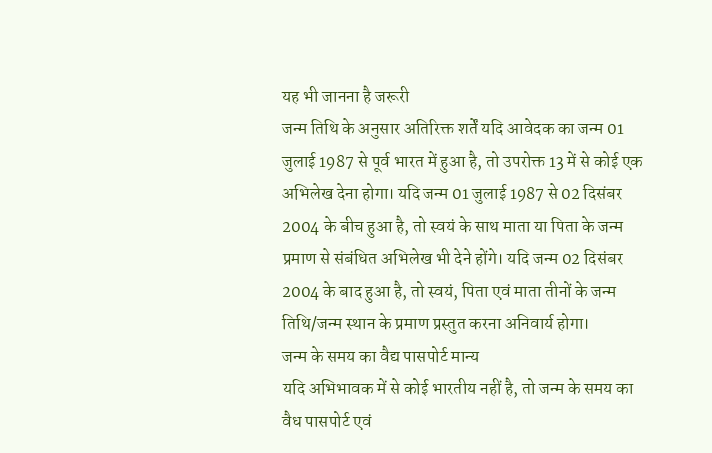यह भी जानना है जरूरी
जन्म तिथि के अनुसार अतिरिक्त शर्तें यदि आवेदक का जन्म 01 जुलाई 1987 से पूर्व भारत में हुआ है, तो उपरोक्त 13 में से कोई एक अभिलेख देना होगा। यदि जन्म 01 जुलाई 1987 से 02 दिसंबर 2004 के बीच हुआ है, तो स्वयं के साथ माता या पिता के जन्म प्रमाण से संबंधित अभिलेख भी देने होंगे। यदि जन्म 02 दिसंबर 2004 के बाद हुआ है, तो स्वयं, पिता एवं माता तीनों के जन्म तिथि/जन्म स्थान के प्रमाण प्रस्तुत करना अनिवार्य होगा।
जन्म के समय का वैद्य पासपोर्ट मान्य
यदि अभिभावक में से कोई भारतीय नहीं है, तो जन्म के समय का वैध पासपोर्ट एवं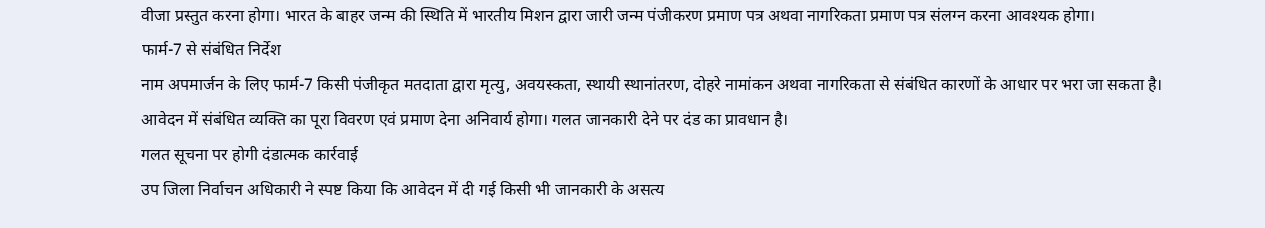वीजा प्रस्तुत करना होगा। भारत के बाहर जन्म की स्थिति में भारतीय मिशन द्वारा जारी जन्म पंजीकरण प्रमाण पत्र अथवा नागरिकता प्रमाण पत्र संलग्न करना आवश्यक होगा।
फार्म-7 से संबंधित निर्देश
नाम अपमार्जन के लिए फार्म-7 किसी पंजीकृत मतदाता द्वारा मृत्यु, अवयस्कता, स्थायी स्थानांतरण, दोहरे नामांकन अथवा नागरिकता से संबंधित कारणों के आधार पर भरा जा सकता है। आवेदन में संबंधित व्यक्ति का पूरा विवरण एवं प्रमाण देना अनिवार्य होगा। गलत जानकारी देने पर दंड का प्रावधान है।
गलत सूचना पर होगी दंडात्मक कार्रवाई
उप जिला निर्वाचन अधिकारी ने स्पष्ट किया कि आवेदन में दी गई किसी भी जानकारी के असत्य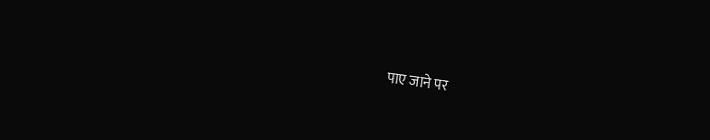पाए जाने पर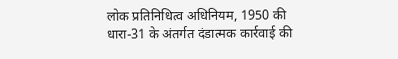लोक प्रतिनिधित्व अधिनियम, 1950 की धारा-31 के अंतर्गत दंडात्मक कार्रवाई की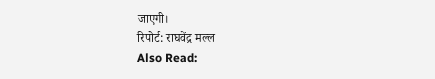जाएगी।
रिपोर्ट: राघवेंद्र मल्ल
Also Read: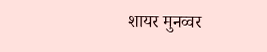शायर मुनव्वर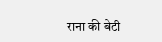राना की बेटी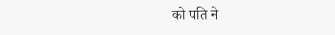को पति ने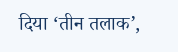दिया ‘तीन तलाक’,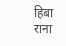हिबा राना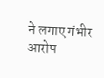ने लगाए गंभीर आरोप